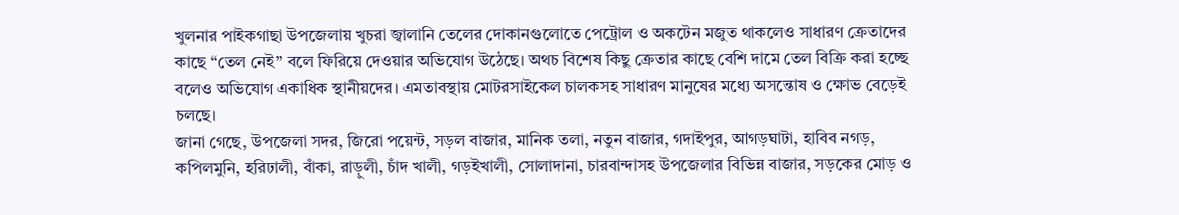খুলনার পাইকগাছা উপজেলায় খুচরা জ্বালানি তেলের দোকানগুলোতে পেট্রোল ও অকটেন মজুত থাকলেও সাধারণ ক্রেতাদের কাছে “তেল নেই” বলে ফিরিয়ে দেওয়ার অভিযোগ উঠেছে। অথচ বিশেষ কিছু ক্রেতার কাছে বেশি দামে তেল বিক্রি করা হচ্ছে বলেও অভিযোগ একাধিক স্থানীয়দের। এমতাবস্থায় মোটরসাইকেল চালকসহ সাধারণ মানুষের মধ্যে অসন্তোষ ও ক্ষোভ বেড়েই চলছে।
জানা গেছে, উপজেলা সদর, জিরো পয়েন্ট, সড়ল বাজার, মানিক তলা, নতুন বাজার, গদাইপুর, আগড়ঘাটা, হাবিব নগড়, কপিলমুনি, হরিঢালী, বাঁকা, রাড়ুলী, চাঁদ খালী, গড়ইখালী, সোলাদানা, চারবান্দাসহ উপজেলার বিভিন্ন বাজার, সড়কের মোড় ও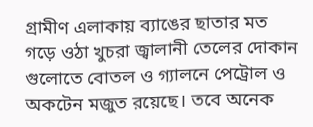গ্রামীণ এলাকায় ব্যাঙের ছাতার মত গড়ে ওঠা খুচরা জ্বালানী তেলের দোকান গুলোতে বোতল ও গ্যালনে পেট্রোল ও অকটেন মজুত রয়েছে। তবে অনেক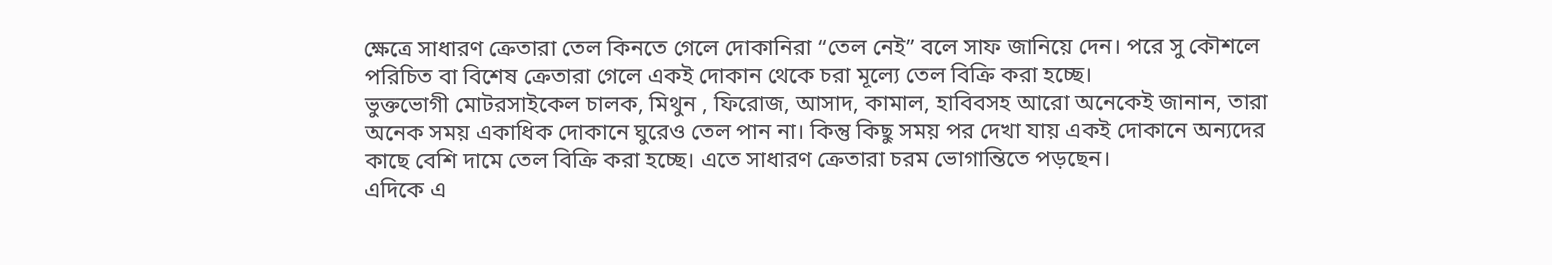ক্ষেত্রে সাধারণ ক্রেতারা তেল কিনতে গেলে দোকানিরা “তেল নেই” বলে সাফ জানিয়ে দেন। পরে সু কৌশলে পরিচিত বা বিশেষ ক্রেতারা গেলে একই দোকান থেকে চরা মূল্যে তেল বিক্রি করা হচ্ছে।
ভুক্তভোগী মোটরসাইকেল চালক, মিথুন , ফিরোজ, আসাদ, কামাল, হাবিবসহ আরো অনেকেই জানান, তারা অনেক সময় একাধিক দোকানে ঘুরেও তেল পান না। কিন্তু কিছু সময় পর দেখা যায় একই দোকানে অন্যদের কাছে বেশি দামে তেল বিক্রি করা হচ্ছে। এতে সাধারণ ক্রেতারা চরম ভোগান্তিতে পড়ছেন।
এদিকে এ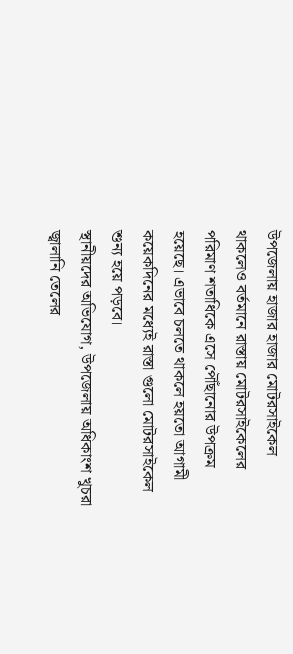উপজেলায় হাজার হাজার মোটরসাইকেল থাকলেও বর্তমানে রাস্তায় মোটরসাইকেলের পরিমাণ শতাধিকে এসে পৌঁছানোর উপক্রম হয়েছে। এভাবে চলতে থাকলে হয়তো আগামী কয়েকদিনের মধ্যেই রাস্তা গুলো মোটরসাইকেল শুন্য হয়ে পড়বে।
স্থানীয়দের অভিযোগ, উপজেলায় অধিকাংশ খুচরা জ্বালানি তেলের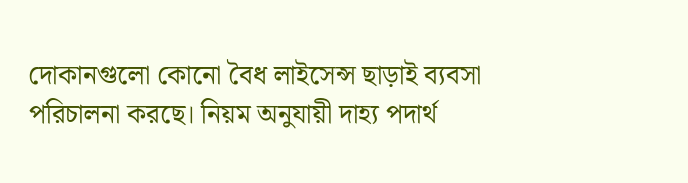দোকানগুলো কোনো বৈধ লাইসেন্স ছাড়াই ব্যবসা পরিচালনা করছে। নিয়ম অনুযায়ী দাহ্য পদার্থ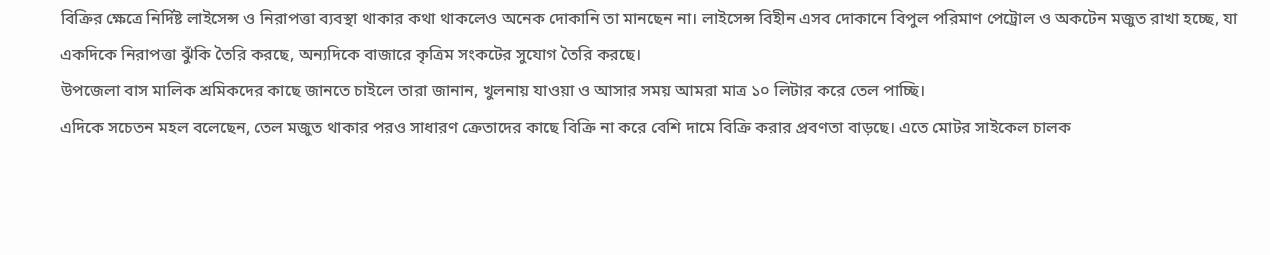বিক্রির ক্ষেত্রে নির্দিষ্ট লাইসেন্স ও নিরাপত্তা ব্যবস্থা থাকার কথা থাকলেও অনেক দোকানি তা মানছেন না। লাইসেন্স বিহীন এসব দোকানে বিপুল পরিমাণ পেট্রোল ও অকটেন মজুত রাখা হচ্ছে, যা একদিকে নিরাপত্তা ঝুঁকি তৈরি করছে, অন্যদিকে বাজারে কৃত্রিম সংকটের সুযোগ তৈরি করছে।
উপজেলা বাস মালিক শ্রমিকদের কাছে জানতে চাইলে তারা জানান, খুলনায় যাওয়া ও আসার সময় আমরা মাত্র ১০ লিটার করে তেল পাচ্ছি।
এদিকে সচেতন মহল বলেছেন, তেল মজুত থাকার পরও সাধারণ ক্রেতাদের কাছে বিক্রি না করে বেশি দামে বিক্রি করার প্রবণতা বাড়ছে। এতে মোটর সাইকেল চালক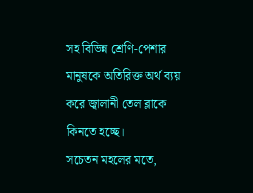সহ বিভিন্ন শ্রেণি-পেশার মানুষকে অতিরিক্ত অর্থ ব্যয় করে জ্বালানী তেল ব্লাকে কিনতে হচ্ছে।
সচেতন মহলের মতে,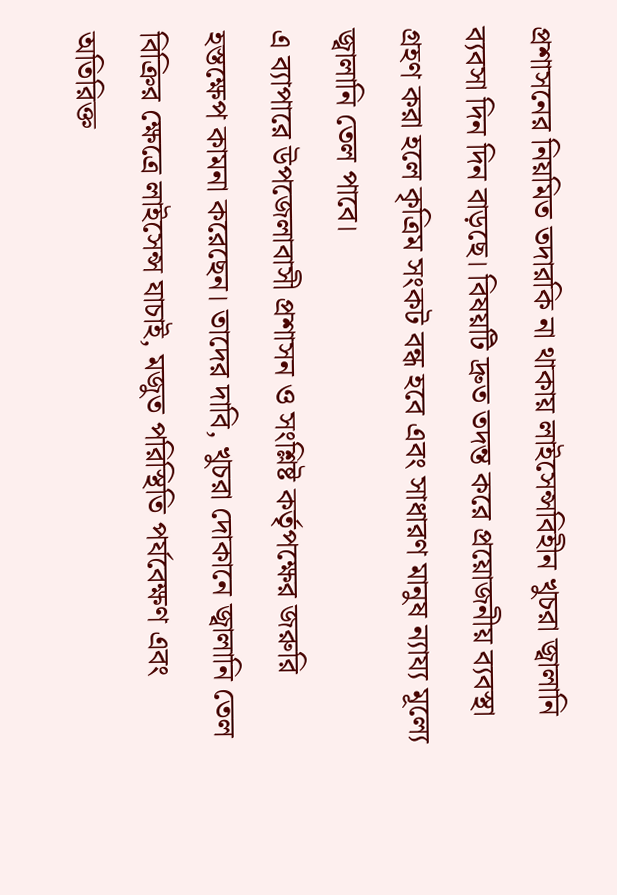প্রশাসনের নিয়মিত তদারকি না থাকায় লাইসেন্সবিহীন খুচরা জ্বালানি ব্যবসা দিন দিন বাড়ছে। বিষয়টি দ্রুত তদন্ত করে প্রয়োজনীয় ব্যবস্থা গ্রহণ করা হলে কৃত্রিম সংকট বন্ধ হবে এবং সাধারণ মানুষ ন্যায্য মূল্যে জ্বালানি তেল পাবে।
এ ব্যাপারে উপজেলাবাসী প্রশাসন ও সংশ্লিষ্ট কর্তৃপক্ষের জরুরি হস্তক্ষেপ কামনা করেছেন। তাদের দাবি, খুচরা দোকানে জ্বালানি তেল বিক্রির ক্ষেত্রে লাইসেন্স যাচাই, মজুত পরিস্থিতি পর্যবেক্ষণ এবং অতিরিক্ত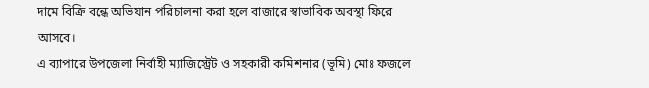দামে বিক্রি বন্ধে অভিযান পরিচালনা করা হলে বাজারে স্বাভাবিক অবস্থা ফিরে আসবে।
এ ব্যাপারে উপজেলা নির্বাহী ম্যাজিস্ট্রেট ও সহকারী কমিশনার (ভূমি) মোঃ ফজলে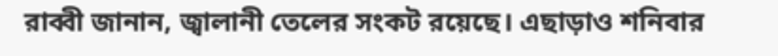রাব্বী জানান, জ্বালানী তেলের সংকট রয়েছে। এছাড়াও শনিবার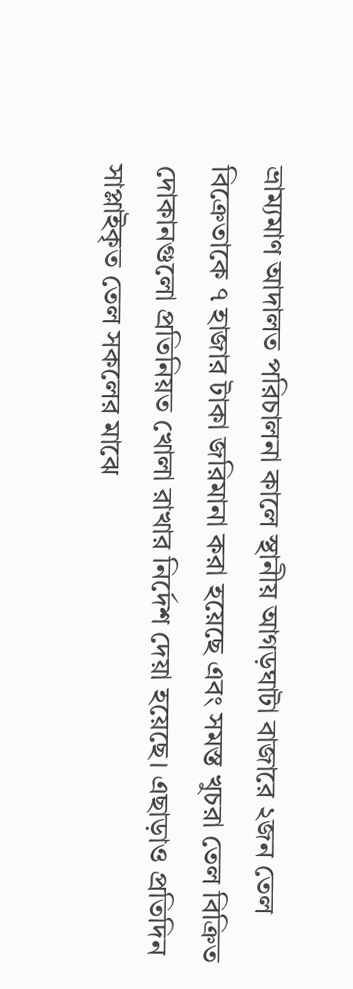ভ্রাম্যমাণ আদালত পরিচালনা কালে স্থানীয় আগড়ঘাটা বাজারে ২জন তেল বিক্রেতাকে ৭ হাজার টাকা জরিমানা করা হয়েছে এবং সমস্ত খুচরা তেল বিক্রিত দোকানগুলো প্রতিনিয়ত খোলা রাখার নির্দেশ দেয়া হয়েছে। এছাড়াও প্রতিদিন সাপ্লাইকৃত তেল সকলের মাঝে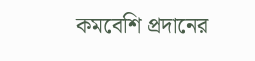কমবেশি প্রদানের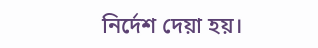নির্দেশ দেয়া হয়।